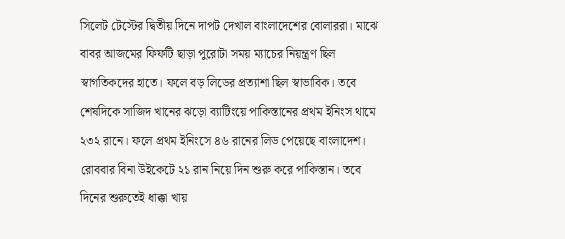সিলেট টেস্টের দ্বিতীয় দিনে দাপট দেখাল বাংলাদেশের বোলাররা। মাঝে বাবর আজমের ফিফটি ছাড়া পুরোটা সময় ম্যাচের নিয়ন্ত্রণ ছিল স্বাগতিকদের হাতে। ফলে বড় লিডের প্রত্যাশা ছিল স্বাভাবিক। তবে শেষদিকে সাজিদ খানের ঝড়ো ব্যাটিংয়ে পাকিস্তানের প্রথম ইনিংস থামে ২৩২ রানে। ফলে প্রথম ইনিংসে ৪৬ রানের লিড পেয়েছে বাংলাদেশ।
রোববার বিনা উইকেটে ২১ রান নিয়ে দিন শুরু করে পাকিস্তান। তবে দিনের শুরুতেই ধাক্কা খায়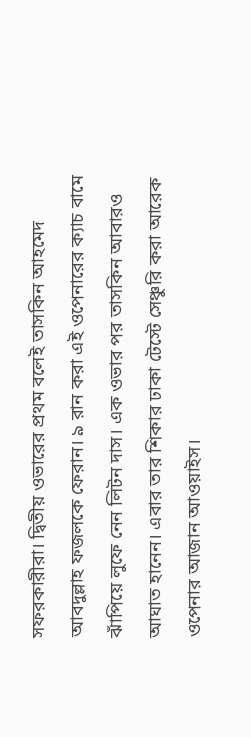সফরকারীরা। দ্বিতীয় ওভারের প্রথম বলেই তাসকিন আহমেদ আবদুল্লাহ ফজলকে ফেরান। ৯ রান করা এই ওপেনারের ক্যাচ বামে ঝাঁপিয়ে লুফে নেন লিটন দাস। এক ওভার পর তাসকিন আবারও আঘাত হানেন। এবার তার শিকার ঢাকা টেস্টে সেঞ্চুরি করা আরেক ওপেনার আজান আওয়াইস।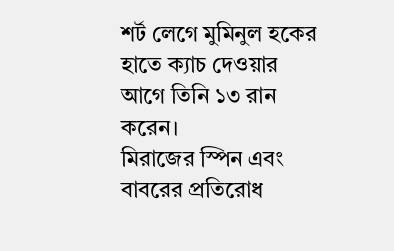শর্ট লেগে মুমিনুল হকের হাতে ক্যাচ দেওয়ার আগে তিনি ১৩ রান করেন।
মিরাজের স্পিন এবং বাবরের প্রতিরোধ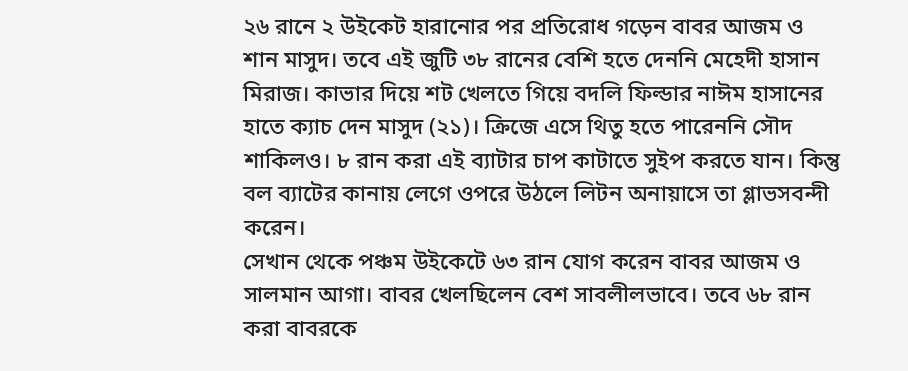২৬ রানে ২ উইকেট হারানোর পর প্রতিরোধ গড়েন বাবর আজম ও শান মাসুদ। তবে এই জুটি ৩৮ রানের বেশি হতে দেননি মেহেদী হাসান মিরাজ। কাভার দিয়ে শট খেলতে গিয়ে বদলি ফিল্ডার নাঈম হাসানের হাতে ক্যাচ দেন মাসুদ (২১)। ক্রিজে এসে থিতু হতে পারেননি সৌদ শাকিলও। ৮ রান করা এই ব্যাটার চাপ কাটাতে সুইপ করতে যান। কিন্তু বল ব্যাটের কানায় লেগে ওপরে উঠলে লিটন অনায়াসে তা গ্লাভসবন্দী করেন।
সেখান থেকে পঞ্চম উইকেটে ৬৩ রান যোগ করেন বাবর আজম ও সালমান আগা। বাবর খেলছিলেন বেশ সাবলীলভাবে। তবে ৬৮ রান করা বাবরকে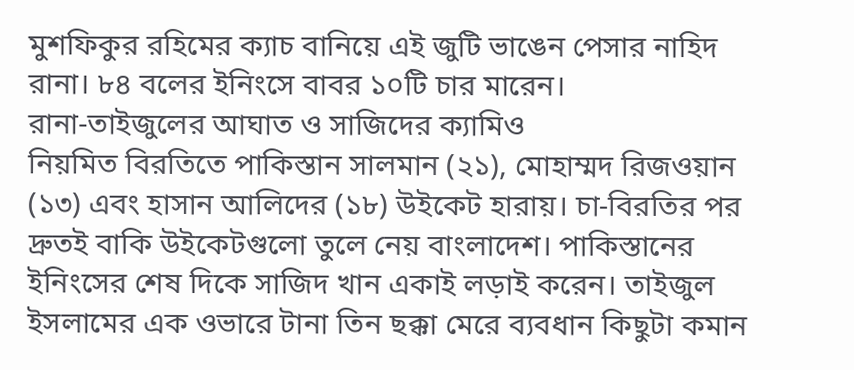মুশফিকুর রহিমের ক্যাচ বানিয়ে এই জুটি ভাঙেন পেসার নাহিদ রানা। ৮৪ বলের ইনিংসে বাবর ১০টি চার মারেন।
রানা-তাইজুলের আঘাত ও সাজিদের ক্যামিও
নিয়মিত বিরতিতে পাকিস্তান সালমান (২১), মোহাম্মদ রিজওয়ান (১৩) এবং হাসান আলিদের (১৮) উইকেট হারায়। চা-বিরতির পর দ্রুতই বাকি উইকেটগুলো তুলে নেয় বাংলাদেশ। পাকিস্তানের ইনিংসের শেষ দিকে সাজিদ খান একাই লড়াই করেন। তাইজুল ইসলামের এক ওভারে টানা তিন ছক্কা মেরে ব্যবধান কিছুটা কমান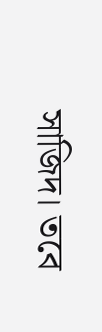সাজিদ। তবে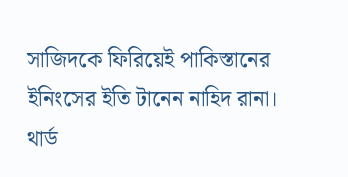সাজিদকে ফিরিয়েই পাকিস্তানের ইনিংসের ইতি টানেন নাহিদ রানা। থার্ড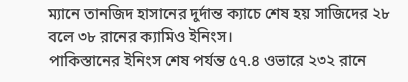ম্যানে তানজিদ হাসানের দুর্দান্ত ক্যাচে শেষ হয় সাজিদের ২৮ বলে ৩৮ রানের ক্যামিও ইনিংস।
পাকিস্তানের ইনিংস শেষ পর্যন্ত ৫৭.৪ ওভারে ২৩২ রানে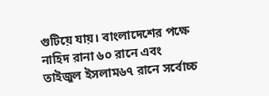গুটিয়ে যায়। বাংলাদেশের পক্ষে নাহিদ রানা ৬০ রানে এবং তাইজুল ইসলাম৬৭ রানে সর্বোচ্চ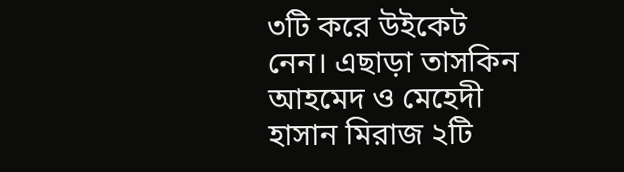৩টি করে উইকেট নেন। এছাড়া তাসকিন আহমেদ ও মেহেদী হাসান মিরাজ ২টি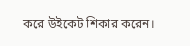করে উইকেট শিকার করেন।